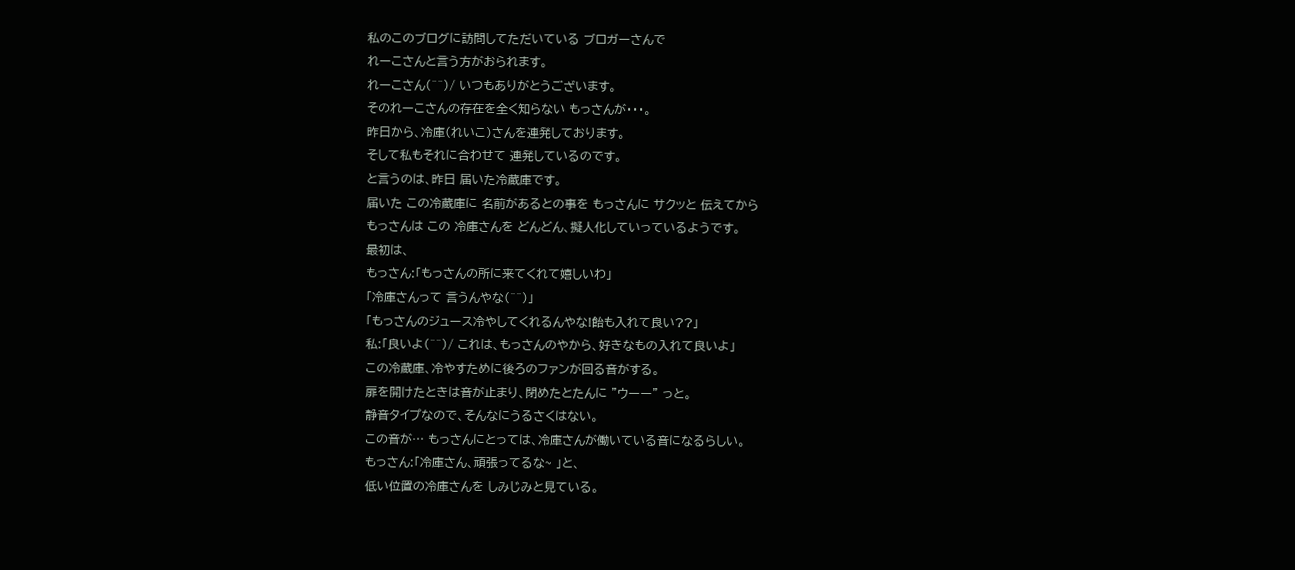私のこのブログに訪問してただいている ブロガーさんで
れーこさんと言う方がおられます。
れーこさん(^^)/ いつもありがとうございます。
そのれーこさんの存在を全く知らない もっさんが・・・。
昨日から、冷庫(れいこ)さんを連発しております。
そして私もそれに合わせて 連発しているのです。
と言うのは、昨日 届いた冷蔵庫です。
届いた この冷蔵庫に 名前があるとの事を もっさんに サクッと 伝えてから
もっさんは この 冷庫さんを どんどん、擬人化していっているようです。
最初は、
もっさん:「もっさんの所に来てくれて嬉しいわ」
「冷庫さんって 言うんやな(^^)」
「もっさんのジュース冷やしてくれるんやな!飴も入れて良い??」
私:「良いよ(^^)/ これは、もっさんのやから、好きなもの入れて良いよ」
この冷蔵庫、冷やすために後ろのファンが回る音がする。
扉を開けたときは音が止まり、閉めたとたんに ”ウーー” っと。
静音タイプなので、そんなにうるさくはない。
この音が… もっさんにとっては、冷庫さんが働いている音になるらしい。
もっさん:「冷庫さん、頑張ってるな~ 」と、
低い位置の冷庫さんを しみじみと見ている。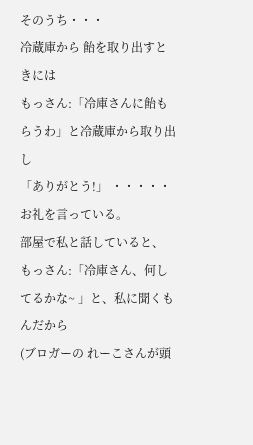そのうち・・・
冷蔵庫から 飴を取り出すときには
もっさん:「冷庫さんに飴もらうわ」と冷蔵庫から取り出し
「ありがとう!」 ・・・・・ お礼を言っている。
部屋で私と話していると、
もっさん:「冷庫さん、何してるかな~ 」と、私に聞くもんだから
(ブロガーの れーこさんが頭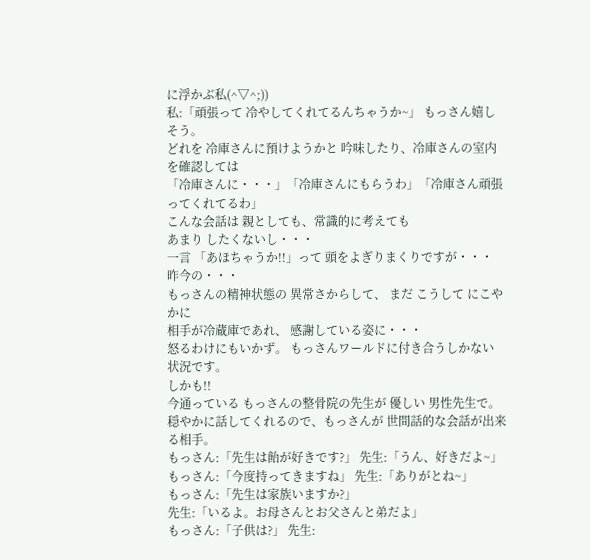に浮かぶ私(^▽^;))
私:「頑張って 冷やしてくれてるんちゃうか~」 もっさん嬉しそう。
どれを 冷庫さんに預けようかと 吟味したり、冷庫さんの室内を確認しては
「冷庫さんに・・・」「冷庫さんにもらうわ」「冷庫さん頑張ってくれてるわ」
こんな会話は 親としても、常識的に考えても
あまり したくないし・・・
一言 「あほちゃうか!!」って 頭をよぎりまくりですが・・・
昨今の・・・
もっさんの精神状態の 異常さからして、 まだ こうして にこやかに
相手が冷蔵庫であれ、 感謝している姿に・・・
怒るわけにもいかず。 もっさんワールドに付き合うしかない 状況です。
しかも!!
今通っている もっさんの整骨院の先生が 優しい 男性先生で。
穏やかに話してくれるので、もっさんが 世間話的な会話が出来る相手。
もっさん:「先生は飴が好きです?」 先生:「うん、好きだよ~」
もっさん:「今度持ってきますね」 先生:「ありがとね~」
もっさん:「先生は家族いますか?」
先生:「いるよ。お母さんとお父さんと弟だよ」
もっさん:「子供は?」 先生: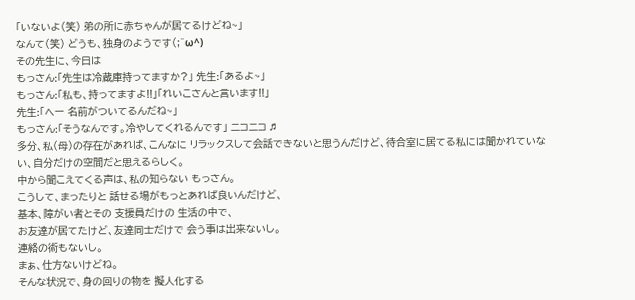「いないよ(笑) 弟の所に赤ちゃんが居てるけどね~」
なんて(笑) どうも、独身のようです(;^ω^)
その先生に、今日は
もっさん:「先生は冷蔵庫持ってますか?」 先生:「あるよ~」
もっさん:「私も、持ってますよ!!」「れいこさんと言います!!」
先生:「へー 名前がついてるんだね~」
もっさん:「そうなんです。冷やしてくれるんです」 ニコニコ ♬
多分、私(母)の存在があれば、こんなに リラックスして会話できないと思うんだけど、待合室に居てる私には聞かれていない、自分だけの空間だと思えるらしく。
中から聞こえてくる声は、私の知らない もっさん。
こうして、まったりと 話せる場がもっとあれば良いんだけど、
基本、障がい者とその 支援員だけの 生活の中で、
お友達が居てたけど、友達同士だけで 会う事は出来ないし。
連絡の術もないし。
まぁ、仕方ないけどね。
そんな状況で、身の回りの物を 擬人化する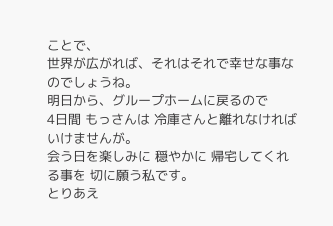ことで、
世界が広がれば、それはそれで幸せな事なのでしょうね。
明日から、グループホームに戻るので
4日間 もっさんは 冷庫さんと離れなければいけませんが。
会う日を楽しみに 穏やかに 帰宅してくれる事を 切に願う私です。
とりあえ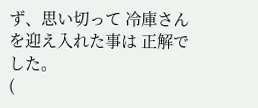ず、思い切って 冷庫さんを迎え入れた事は 正解でした。
(